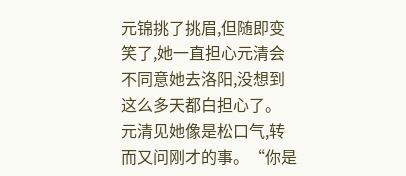元锦挑了挑眉,但随即变笑了,她一直担心元清会不同意她去洛阳,没想到这么多天都白担心了。
元清见她像是松口气,转而又问刚才的事。“你是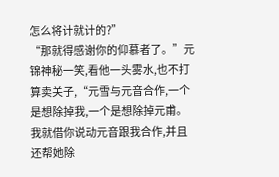怎么将计就计的?”
“那就得感谢你的仰慕者了。”元锦神秘一笑,看他一头雾水,也不打算卖关子,“元雪与元音合作,一个是想除掉我,一个是想除掉元甫。我就借你说动元音跟我合作,并且还帮她除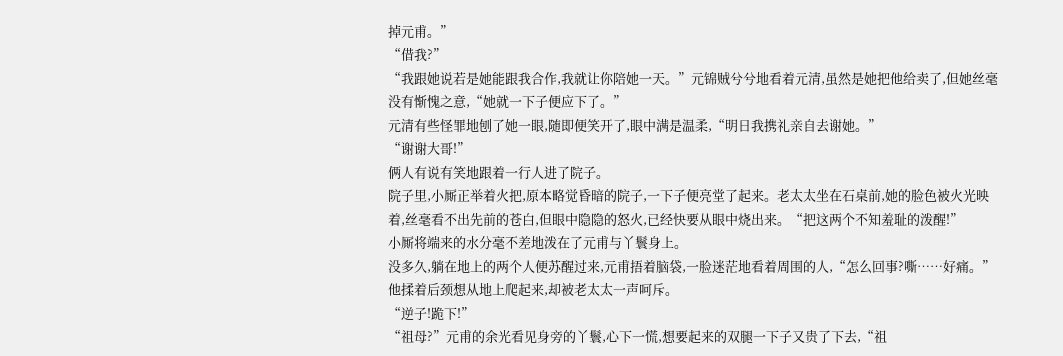掉元甫。”
“借我?”
“我跟她说若是她能跟我合作,我就让你陪她一天。”元锦贼兮兮地看着元清,虽然是她把他给卖了,但她丝毫没有惭愧之意,“她就一下子便应下了。”
元清有些怪罪地刨了她一眼,随即便笑开了,眼中满是温柔,“明日我携礼亲自去谢她。”
“谢谢大哥!”
俩人有说有笑地跟着一行人进了院子。
院子里,小厮正举着火把,原本略觉昏暗的院子,一下子便亮堂了起来。老太太坐在石桌前,她的脸色被火光映着,丝毫看不出先前的苍白,但眼中隐隐的怒火,已经快要从眼中烧出来。“把这两个不知羞耻的泼醒!”
小厮将端来的水分毫不差地泼在了元甫与丫鬟身上。
没多久,躺在地上的两个人便苏醒过来,元甫捂着脑袋,一脸迷茫地看着周围的人,“怎么回事?嘶……好痛。”他揉着后颈想从地上爬起来,却被老太太一声呵斥。
“逆子!跪下!”
“祖母?”元甫的余光看见身旁的丫鬟,心下一慌,想要起来的双腿一下子又贵了下去,“祖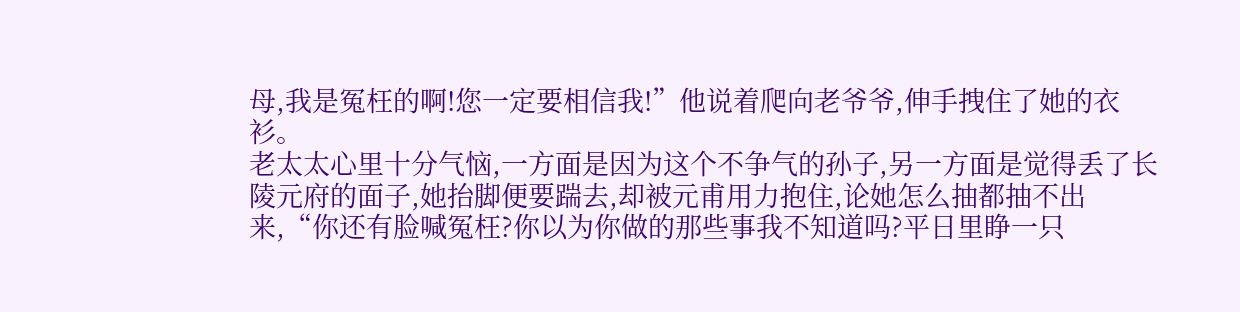母,我是冤枉的啊!您一定要相信我!”他说着爬向老爷爷,伸手拽住了她的衣衫。
老太太心里十分气恼,一方面是因为这个不争气的孙子,另一方面是觉得丢了长陵元府的面子,她抬脚便要踹去,却被元甫用力抱住,论她怎么抽都抽不出来,“你还有脸喊冤枉?你以为你做的那些事我不知道吗?平日里睁一只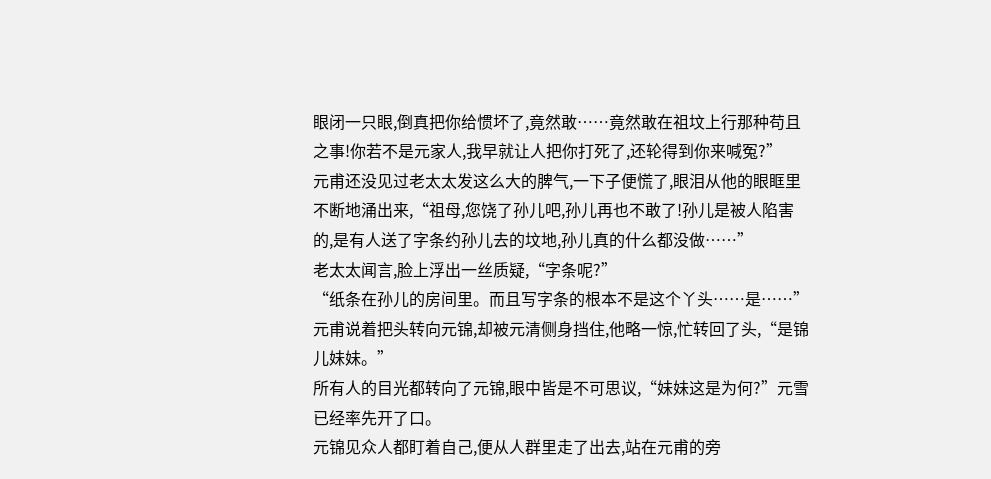眼闭一只眼,倒真把你给惯坏了,竟然敢……竟然敢在祖坟上行那种苟且之事!你若不是元家人,我早就让人把你打死了,还轮得到你来喊冤?”
元甫还没见过老太太发这么大的脾气,一下子便慌了,眼泪从他的眼眶里不断地涌出来,“祖母,您饶了孙儿吧,孙儿再也不敢了!孙儿是被人陷害的,是有人送了字条约孙儿去的坟地,孙儿真的什么都没做……”
老太太闻言,脸上浮出一丝质疑,“字条呢?”
“纸条在孙儿的房间里。而且写字条的根本不是这个丫头……是……”元甫说着把头转向元锦,却被元清侧身挡住,他略一惊,忙转回了头,“是锦儿妹妹。”
所有人的目光都转向了元锦,眼中皆是不可思议,“妹妹这是为何?”元雪已经率先开了口。
元锦见众人都盯着自己,便从人群里走了出去,站在元甫的旁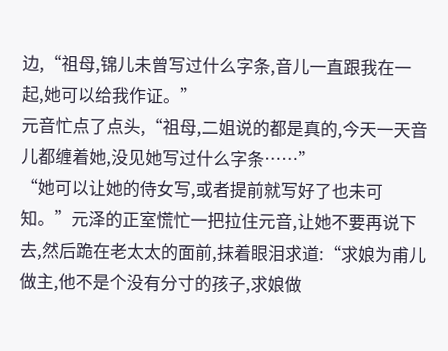边,“祖母,锦儿未曾写过什么字条,音儿一直跟我在一起,她可以给我作证。”
元音忙点了点头,“祖母,二姐说的都是真的,今天一天音儿都缠着她,没见她写过什么字条……”
“她可以让她的侍女写,或者提前就写好了也未可知。”元泽的正室慌忙一把拉住元音,让她不要再说下去,然后跪在老太太的面前,抹着眼泪求道:“求娘为甫儿做主,他不是个没有分寸的孩子,求娘做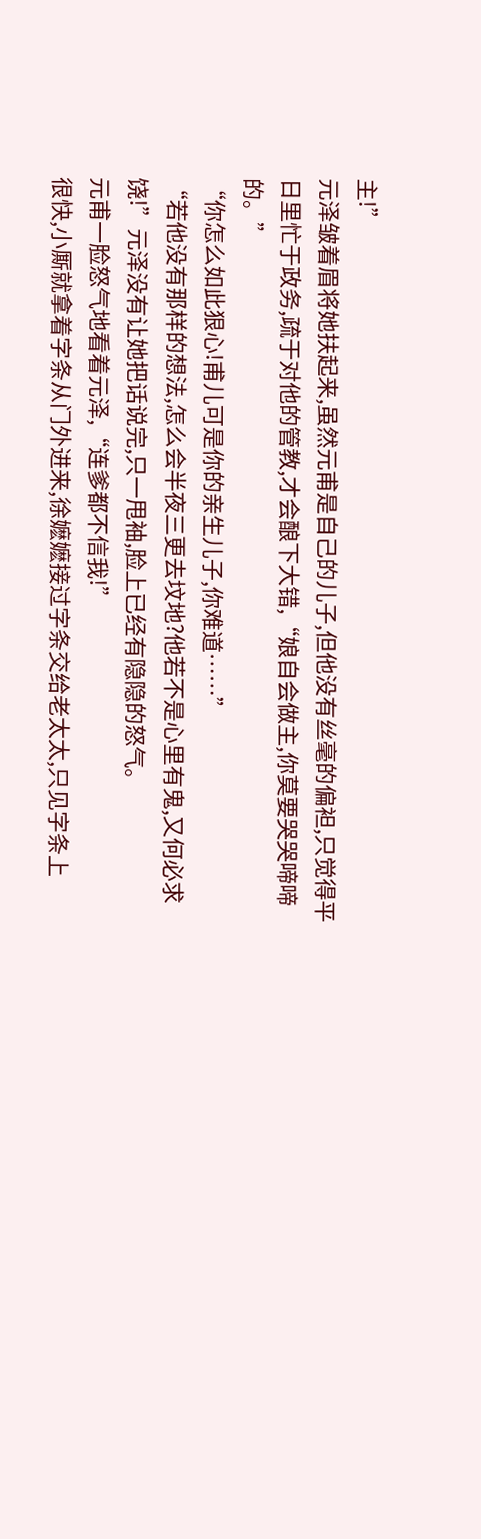主!”
元泽皱着眉将她扶起来,虽然元甫是自己的儿子,但他没有丝毫的偏袒,只觉得平日里忙于政务,疏于对他的管教,才会酿下大错,“娘自会做主,你莫要哭哭啼啼的。”
“你怎么如此狠心!甫儿可是你的亲生儿子,你难道……”
“若他没有那样的想法,怎么会半夜三更去坟地?他若不是心里有鬼,又何必求饶!”元泽没有让她把话说完,只一甩袖,脸上已经有隐隐的怒气。
元甫一脸怒气地看着元泽,“连爹都不信我!”
很快,小厮就拿着字条从门外进来,徐嬷嬷接过字条交给老太太,只见字条上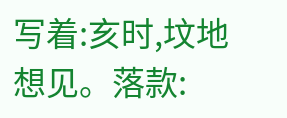写着:亥时,坟地想见。落款: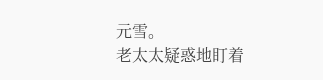元雪。
老太太疑惑地盯着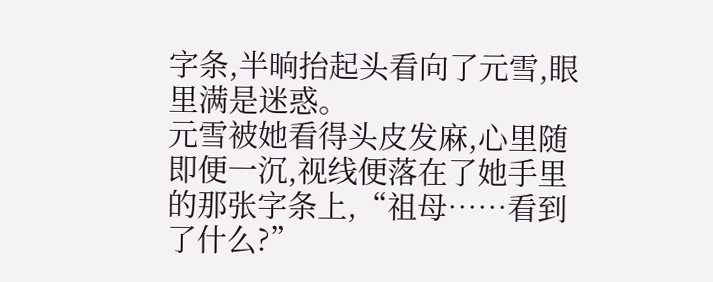字条,半晌抬起头看向了元雪,眼里满是迷惑。
元雪被她看得头皮发麻,心里随即便一沉,视线便落在了她手里的那张字条上,“祖母……看到了什么?”